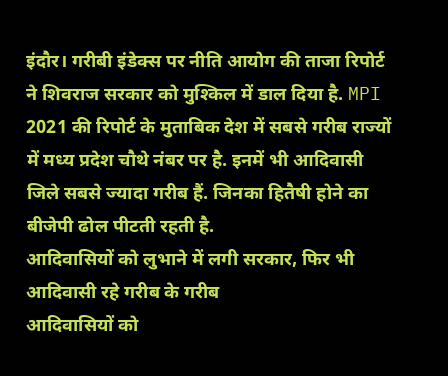इंदौर। गरीबी इंडेक्स पर नीति आयोग की ताजा रिपोर्ट ने शिवराज सरकार को मुश्किल में डाल दिया है. MPI 2021 की रिपोर्ट के मुताबिक देश में सबसे गरीब राज्यों में मध्य प्रदेश चौथे नंबर पर है. इनमें भी आदिवासी जिले सबसे ज्यादा गरीब हैं. जिनका हितैषी होने का बीजेपी ढोल पीटती रहती है.
आदिवासियों को लुभाने में लगी सरकार, फिर भी आदिवासी रहे गरीब के गरीब
आदिवासियों को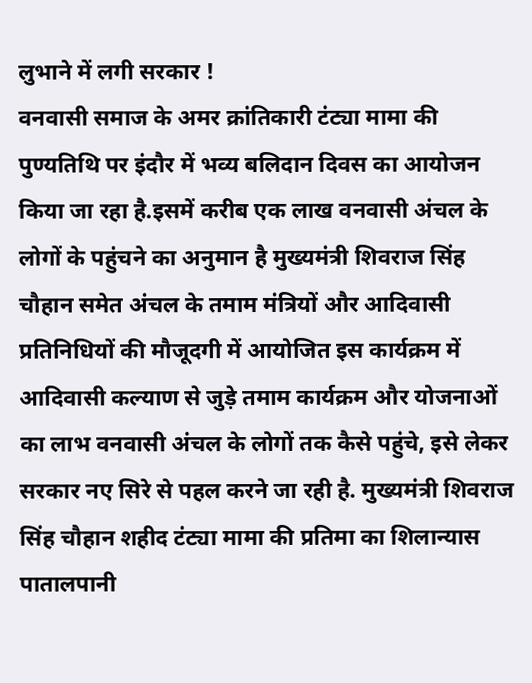लुभाने में लगी सरकार !
वनवासी समाज के अमर क्रांतिकारी टंट्या मामा की पुण्यतिथि पर इंदौर में भव्य बलिदान दिवस का आयोजन किया जा रहा है.इसमें करीब एक लाख वनवासी अंचल के लोगों के पहुंचने का अनुमान है मुख्यमंत्री शिवराज सिंह चौहान समेत अंचल के तमाम मंत्रियों और आदिवासी प्रतिनिधियों की मौजूदगी में आयोजित इस कार्यक्रम में आदिवासी कल्याण से जुड़े तमाम कार्यक्रम और योजनाओं का लाभ वनवासी अंचल के लोगों तक कैसे पहुंचे, इसे लेकर सरकार नए सिरे से पहल करने जा रही है. मुख्यमंत्री शिवराज सिंह चौहान शहीद टंट्या मामा की प्रतिमा का शिलान्यास पातालपानी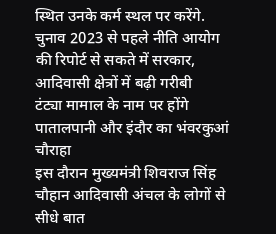स्थित उनके कर्म स्थल पर करेंगे.
चुनाव 2023 से पहले नीति आयोग की रिपोर्ट से सकते में सरकार, आदिवासी क्षेत्रों में बढ़ी गरीबी
टंट्या मामाल के नाम पर होंगे पातालपानी और इंदौर का भंवरकुआं चौराहा
इस दौरान मुख्यमंत्री शिवराज सिंह चौहान आदिवासी अंचल के लोगों से सीधे बात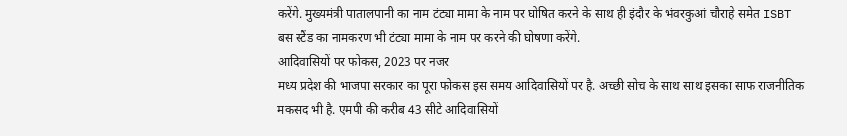करेंगे. मुख्यमंत्री पातालपानी का नाम टंट्या मामा के नाम पर घोषित करने के साथ ही इंदौर के भंवरकुआं चौराहे समेत ISBT बस स्टैंड का नामकरण भी टंट्या मामा के नाम पर करने की घोषणा करेंगे.
आदिवासियों पर फोकस, 2023 पर नजर
मध्य प्रदेश की भाजपा सरकार का पूरा फोकस इस समय आदिवासियों पर है. अच्छी सोच के साथ साथ इसका साफ राजनीतिक मकसद भी है. एमपी की करीब 43 सीटे आदिवासियों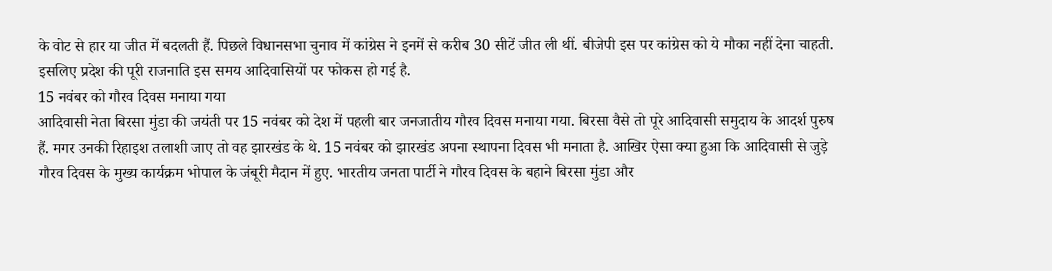के वोट से हार या जीत में बदलती हैं. पिछले विधानसभा चुनाव में कांग्रेस ने इनमें से करीब 30 सीटें जीत ली थीं. बीजेपी इस पर कांग्रेस को ये मौका नहीं देना चाहती. इसलिए प्रदेश की पूरी राजनाति इस समय आदिवासियों पर फोकस हो गई है.
15 नवंबर को गौरव दिवस मनाया गया
आदिवासी नेता बिरसा मुंडा की जयंती पर 15 नवंबर को देश में पहली बार जनजातीय गौरव दिवस मनाया गया. बिरसा वैसे तो पूरे आदिवासी समुदाय के आदर्श पुरुष हैं. मगर उनकी रिहाइश तलाशी जाए तो वह झारखंड के थे. 15 नवंबर को झारखंड अपना स्थापना दिवस भी मनाता है. आखिर ऐसा क्या हुआ कि आदिवासी से जुड़े गौरव दिवस के मुख्य कार्यक्रम भोपाल के जंबूरी मैदान में हुए. भारतीय जनता पार्टी ने गौरव दिवस के बहाने बिरसा मुंडा और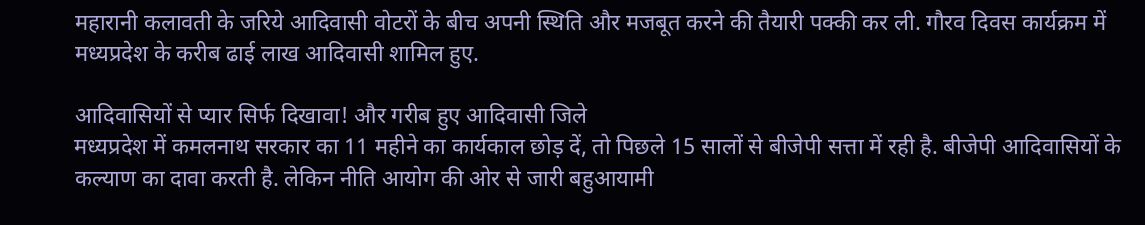महारानी कलावती के जरिये आदिवासी वोटरों के बीच अपनी स्थिति और मजबूत करने की तैयारी पक्की कर ली. गौरव दिवस कार्यक्रम में मध्यप्रदेश के करीब ढाई लाख आदिवासी शामिल हुए.

आदिवासियों से प्यार सिर्फ दिखावा! और गरीब हुए आदिवासी जिले
मध्यप्रदेश में कमलनाथ सरकार का 11 महीने का कार्यकाल छोड़ दें, तो पिछले 15 सालों से बीजेपी सत्ता में रही है. बीजेपी आदिवासियों के कल्याण का दावा करती है. लेकिन नीति आयोग की ओर से जारी बहुआयामी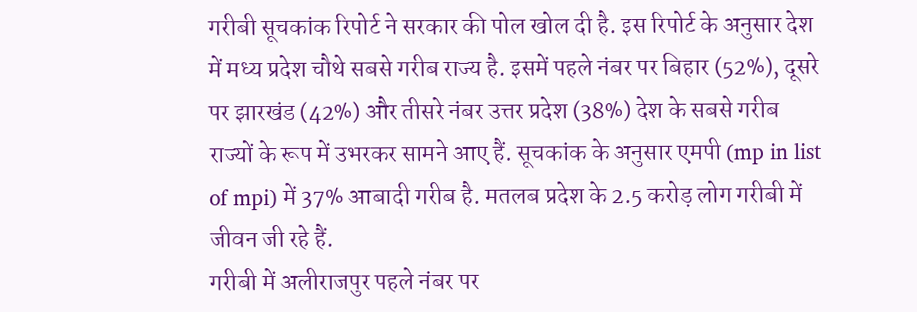गरीबी सूचकांक रिपोर्ट ने सरकार की पोल खोल दी है. इस रिपोर्ट के अनुसार देश में मध्य प्रदेश चौथे सबसे गरीब राज्य है. इसमें पहले नंबर पर बिहार (52%), दूसरे पर झारखंड (42%) और तीसरे नंबर उत्तर प्रदेश (38%) देश के सबसे गरीब राज्यों के रूप में उभरकर सामने आए हैं. सूचकांक के अनुसार एमपी (mp in list of mpi) में 37% आबादी गरीब है. मतलब प्रदेश के 2.5 करोड़ लोग गरीबी में जीवन जी रहे हैं.
गरीबी में अलीराजपुर पहले नंबर पर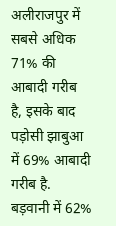अलीराजपुर में सबसे अधिक 71% की आबादी गरीब है, इसके बाद पड़ोसी झाबुआ में 69% आबादी गरीब है. बड़वानी में 62%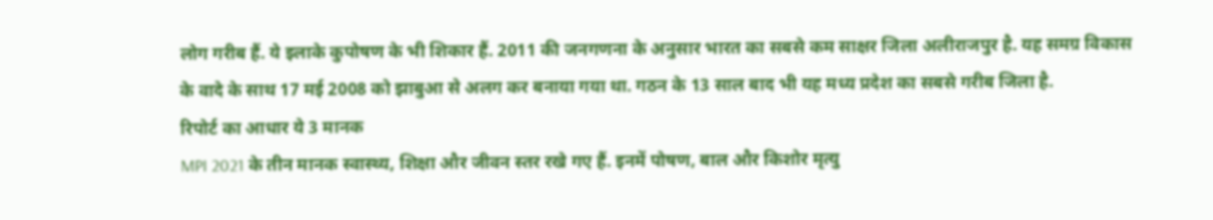लोग गरीब हैं. ये इलाके कुपोषण के भी शिकार हैं. 2011 की जनगणना के अनुसार भारत का सबसे कम साक्षर जिला अलीराजपुर है. यह समग्र विकास के वादे के साथ 17 मई 2008 को झाबुआ से अलग कर बनाया गया था. गठन के 13 साल बाद भी यह मध्य प्रदेश का सबसे गरीब जिला है.
रिपोर्ट का आधार ये 3 मानक
MPI 2021 के तीन मानक स्वास्थ्य, शिक्षा और जीवन स्तर रखे गए हैं. इनमें पोषण, बाल और किशोर मृत्यु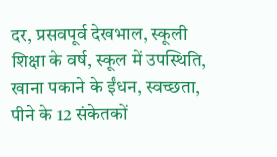दर, प्रसवपूर्व देखभाल, स्कूली शिक्षा के वर्ष, स्कूल में उपस्थिति, खाना पकाने के ईंधन, स्वच्छता, पीने के 12 संकेतकों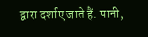द्वारा दर्शाए जाते हैं. पानी,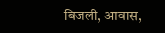बिजली, आवास,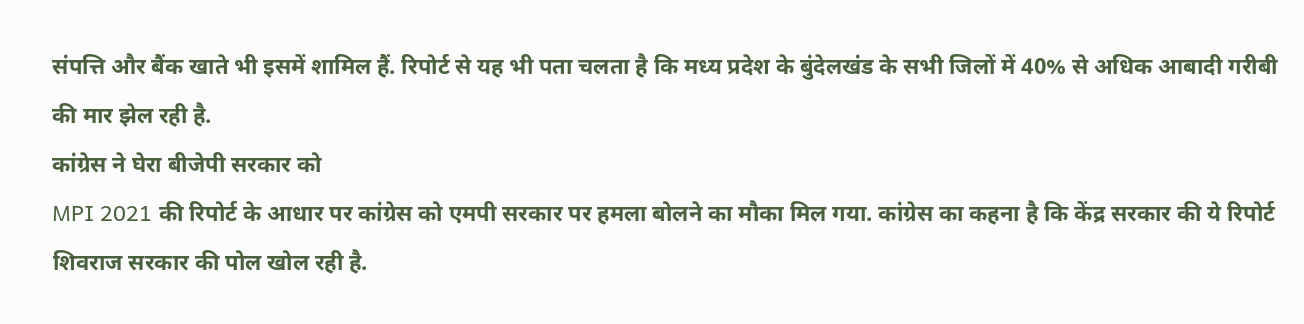संपत्ति और बैंक खाते भी इसमें शामिल हैं. रिपोर्ट से यह भी पता चलता है कि मध्य प्रदेश के बुंदेलखंड के सभी जिलों में 40% से अधिक आबादी गरीबी की मार झेल रही है.
कांग्रेस ने घेरा बीजेपी सरकार को
MPI 2021 की रिपोर्ट के आधार पर कांग्रेस को एमपी सरकार पर हमला बोलने का मौका मिल गया. कांग्रेस का कहना है कि केंद्र सरकार की ये रिपोर्ट शिवराज सरकार की पोल खोल रही है.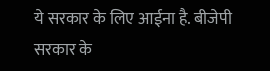ये सरकार के लिए आईना है. बीजेपी सरकार के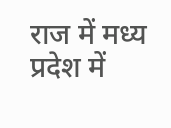राज में मध्य प्रदेश में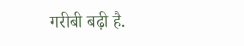गरीबी बढ़ी है.